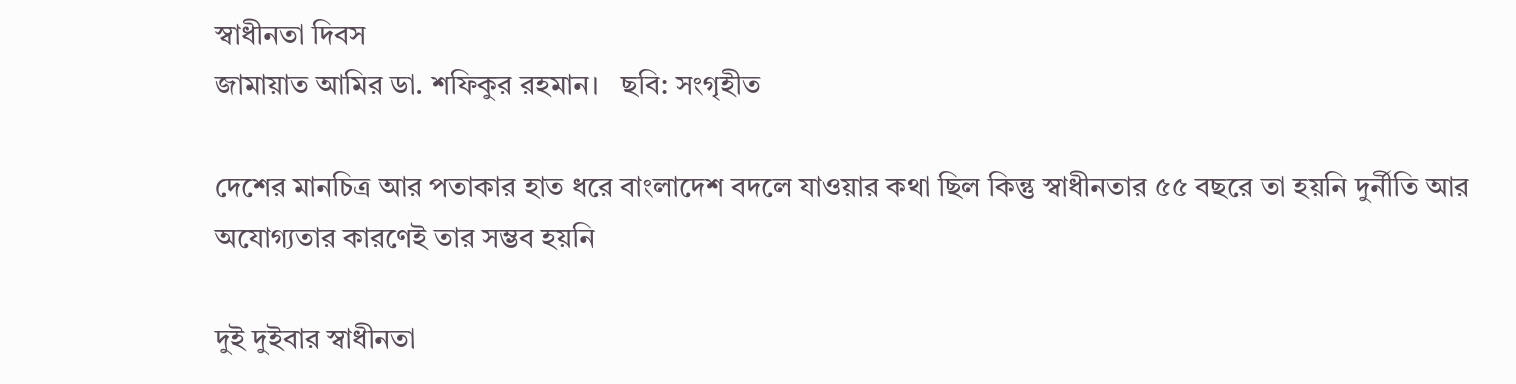স্বাধীনতা দিবস
জামায়াত আমির ডা. শফিকুর রহমান।   ছবি: সংগৃহীত

দেশের মানচিত্র আর পতাকার হাত ধরে বাংলাদেশ বদলে যাওয়ার কথা ছিল কিন্তু স্বাধীনতার ৫৫ বছরে তা হয়নি দুর্নীতি আর অযোগ্যতার কারণেই তার সম্ভব হয়নি

দুই দুইবার স্বাধীনতা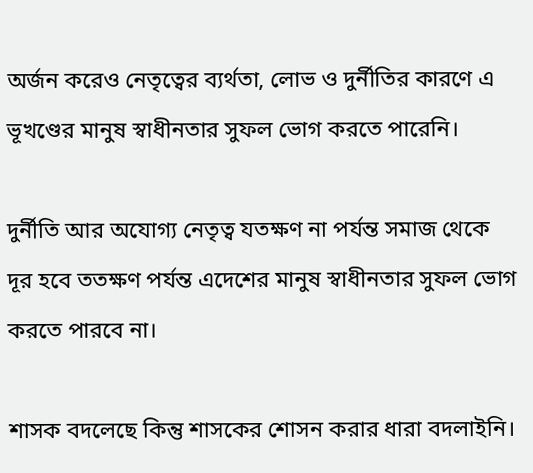অর্জন করেও নেতৃত্বের ব্যর্থতা, লোভ ও দুর্নীতির কারণে এ ভূখণ্ডের মানুষ স্বাধীনতার সুফল ভোগ করতে পারেনি।

দুর্নীতি আর অযোগ্য নেতৃত্ব যতক্ষণ না পর্যন্ত সমাজ থেকে দূর হবে ততক্ষণ পর্যন্ত এদেশের মানুষ স্বাধীনতার সুফল ভোগ করতে পারবে না।

শাসক বদলেছে কিন্তু শাসকের শোসন করার ধারা বদলাইনি।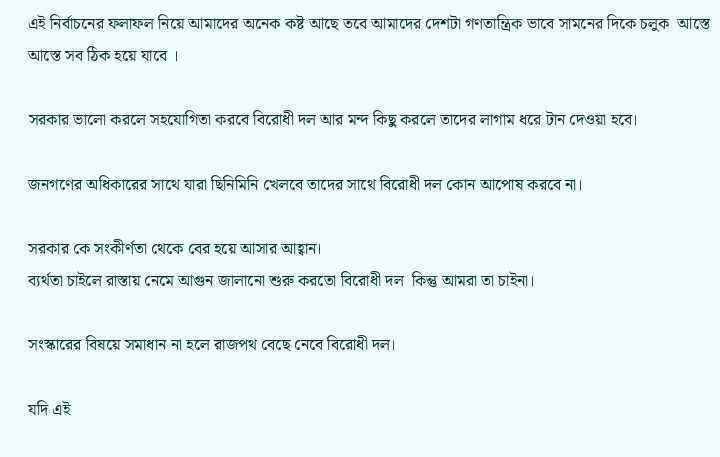এই নির্বাচনের ফলাফল নিয়ে আমাদের অনেক কষ্ট আছে তবে আমাদের দেশটা গণতান্ত্রিক ভাবে সামনের দিকে চলুক  আস্তে আস্তে সব ঠিক হয়ে যাবে ।

সরকার ভালো করলে সহযোগিতা করবে বিরোধী দল আর মন্দ কিছু করলে তাদের লাগাম ধরে টান দেওয়া হবে।

জনগণের অধিকারের সাথে যারা ছিনিমিনি খেলবে তাদের সাথে বিরোধী দল কোন আপোষ করবে না।

সরকার কে সংকীর্ণতা থেকে বের হয়ে আসার আহ্বান।
ব্যর্থতা চাইলে রাস্তায় নেমে আগুন জালানো শুরু করতো বিরোধী দল  কিন্তু আমরা তা চাইনা।

সংস্কারের বিষয়ে সমাধান না হলে রাজপথ বেছে নেবে বিরোধী দল।

যদি এই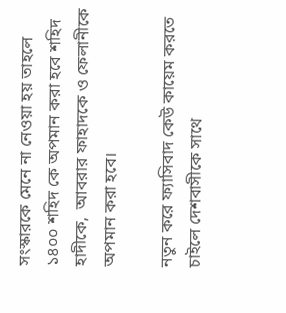সংস্কারকে মেনে না নেওয়া হয় তাহলে ১৪০০ শহিদ কে অপমান করা হবে শহিদ  হাদীকে,  আবরার ফাহাদকে ও ফেলানীকে অপমান করা হবে।

নতুন করে ফ্যাসিবাদ কেউ কায়েম করতে চাইলে দেশবাসীকে সাথে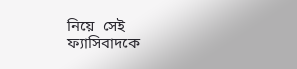নিয়ে  সেই ফ্যাসিবাদকে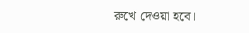রুখে দেওয়া হবে।